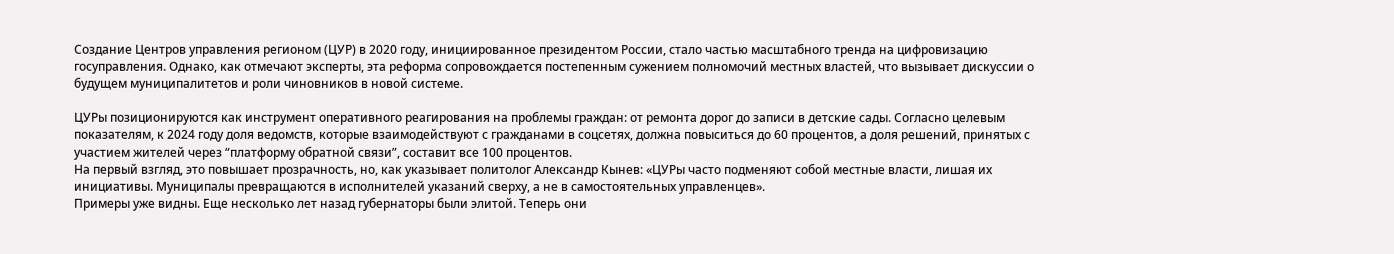Создание Центров управления регионом (ЦУР) в 2020 году, инициированное президентом России, стало частью масштабного тренда на цифровизацию госуправления. Однако, как отмечают эксперты, эта реформа сопровождается постепенным сужением полномочий местных властей, что вызывает дискуссии о будущем муниципалитетов и роли чиновников в новой системе.

ЦУРы позиционируются как инструмент оперативного реагирования на проблемы граждан: от ремонта дорог до записи в детские сады. Согласно целевым показателям, к 2024 году доля ведомств, которые взаимодействуют с гражданами в соцсетях, должна повыситься до 60 процентов, а доля решений, принятых с участием жителей через “платформу обратной связи”, составит все 100 процентов.
На первый взгляд, это повышает прозрачность, но, как указывает политолог Александр Кынев: «ЦУРы часто подменяют собой местные власти, лишая их инициативы. Муниципалы превращаются в исполнителей указаний сверху, а не в самостоятельных управленцев».
Примеры уже видны. Еще несколько лет назад губернаторы были элитой. Теперь они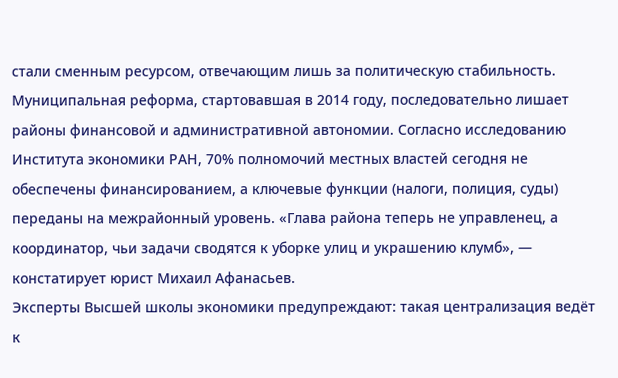стали сменным ресурсом, отвечающим лишь за политическую стабильность.
Муниципальная реформа, стартовавшая в 2014 году, последовательно лишает районы финансовой и административной автономии. Согласно исследованию Института экономики РАН, 70% полномочий местных властей сегодня не обеспечены финансированием, а ключевые функции (налоги, полиция, суды) переданы на межрайонный уровень. «Глава района теперь не управленец, а координатор, чьи задачи сводятся к уборке улиц и украшению клумб», — констатирует юрист Михаил Афанасьев.
Эксперты Высшей школы экономики предупреждают: такая централизация ведёт к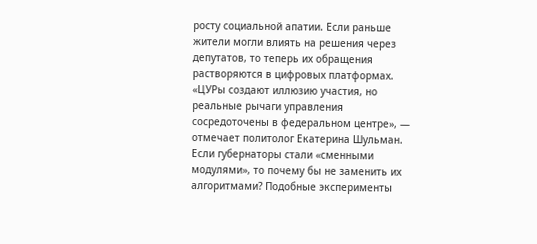росту социальной апатии. Если раньше жители могли влиять на решения через депутатов, то теперь их обращения растворяются в цифровых платформах. «ЦУРы создают иллюзию участия, но реальные рычаги управления сосредоточены в федеральном центре», — отмечает политолог Екатерина Шульман.
Если губернаторы стали «сменными модулями», то почему бы не заменить их алгоритмами? Подобные эксперименты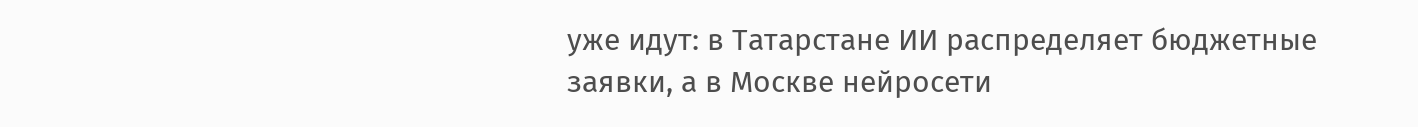уже идут: в Татарстане ИИ распределяет бюджетные заявки, а в Москве нейросети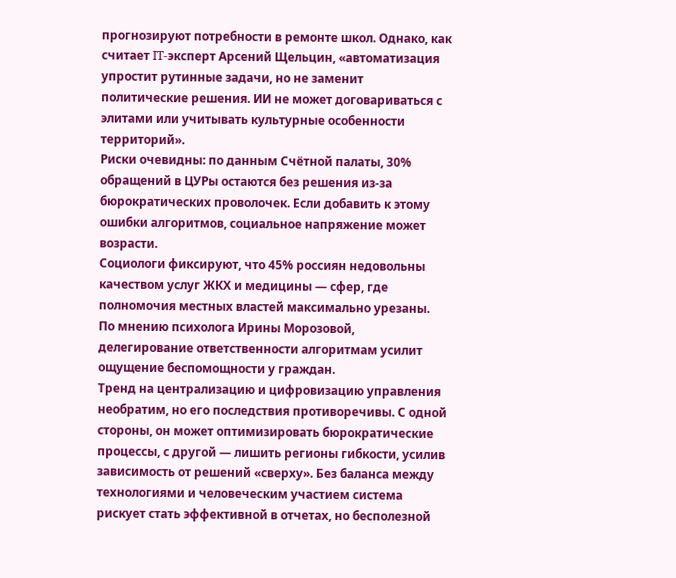прогнозируют потребности в ремонте школ. Однако, как считает IT-эксперт Арсений Щельцин, «автоматизация упростит рутинные задачи, но не заменит политические решения. ИИ не может договариваться с элитами или учитывать культурные особенности территорий».
Риски очевидны: по данным Счётной палаты, 30% обращений в ЦУРы остаются без решения из-за бюрократических проволочек. Если добавить к этому ошибки алгоритмов, социальное напряжение может возрасти.
Социологи фиксируют, что 45% россиян недовольны качеством услуг ЖКХ и медицины — сфер, где полномочия местных властей максимально урезаны.
По мнению психолога Ирины Морозовой, делегирование ответственности алгоритмам усилит ощущение беспомощности у граждан.
Тренд на централизацию и цифровизацию управления необратим, но его последствия противоречивы. С одной стороны, он может оптимизировать бюрократические процессы, с другой — лишить регионы гибкости, усилив зависимость от решений «сверху». Без баланса между технологиями и человеческим участием система рискует стать эффективной в отчетах, но бесполезной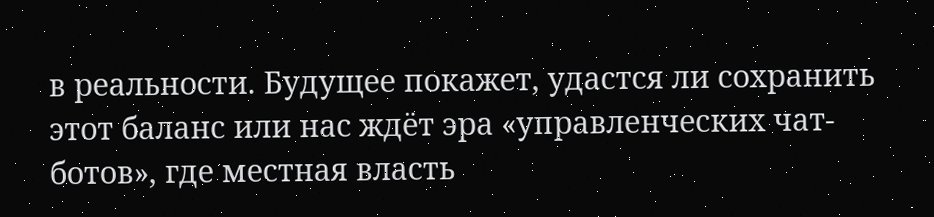в реальности. Будущее покажет, удастся ли сохранить этот баланс или нас ждёт эра «управленческих чат-ботов», где местная власть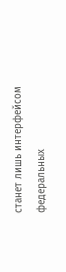станет лишь интерфейсом федеральных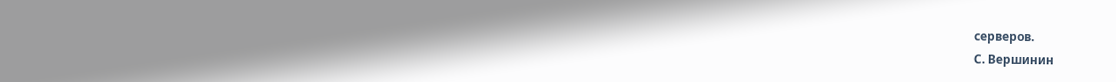серверов.
С. Вершинин